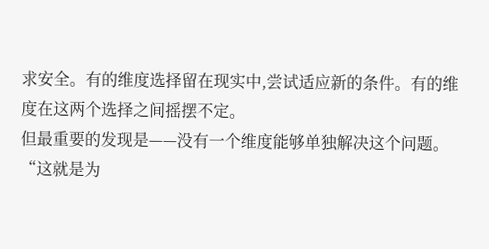求安全。有的维度选择留在现实中,尝试适应新的条件。有的维度在这两个选择之间摇摆不定。
但最重要的发现是——没有一个维度能够单独解决这个问题。
“这就是为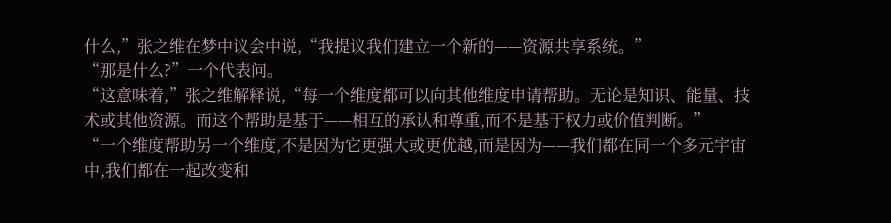什么,”张之维在梦中议会中说,“我提议我们建立一个新的——资源共享系统。”
“那是什么?”一个代表问。
“这意味着,”张之维解释说,“每一个维度都可以向其他维度申请帮助。无论是知识、能量、技术或其他资源。而这个帮助是基于——相互的承认和尊重,而不是基于权力或价值判断。”
“一个维度帮助另一个维度,不是因为它更强大或更优越,而是因为——我们都在同一个多元宇宙中,我们都在一起改变和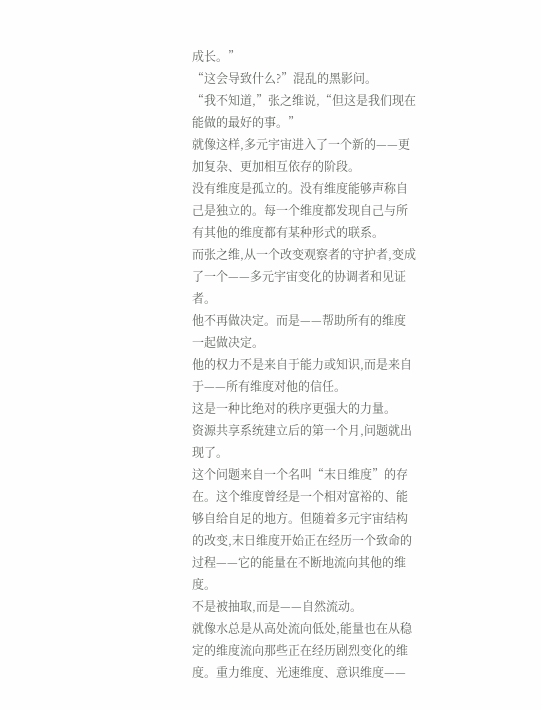成长。”
“这会导致什么?”混乱的黑影问。
“我不知道,”张之维说,“但这是我们现在能做的最好的事。”
就像这样,多元宇宙进入了一个新的——更加复杂、更加相互依存的阶段。
没有维度是孤立的。没有维度能够声称自己是独立的。每一个维度都发现自己与所有其他的维度都有某种形式的联系。
而张之维,从一个改变观察者的守护者,变成了一个——多元宇宙变化的协调者和见证者。
他不再做决定。而是——帮助所有的维度一起做决定。
他的权力不是来自于能力或知识,而是来自于——所有维度对他的信任。
这是一种比绝对的秩序更强大的力量。
资源共享系统建立后的第一个月,问题就出现了。
这个问题来自一个名叫“末日维度”的存在。这个维度曾经是一个相对富裕的、能够自给自足的地方。但随着多元宇宙结构的改变,末日维度开始正在经历一个致命的过程——它的能量在不断地流向其他的维度。
不是被抽取,而是——自然流动。
就像水总是从高处流向低处,能量也在从稳定的维度流向那些正在经历剧烈变化的维度。重力维度、光速维度、意识维度——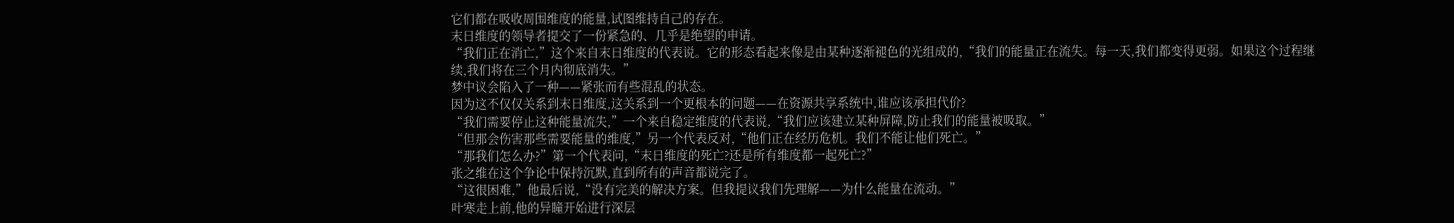它们都在吸收周围维度的能量,试图维持自己的存在。
末日维度的领导者提交了一份紧急的、几乎是绝望的申请。
“我们正在消亡,”这个来自末日维度的代表说。它的形态看起来像是由某种逐渐褪色的光组成的,“我们的能量正在流失。每一天,我们都变得更弱。如果这个过程继续,我们将在三个月内彻底消失。”
梦中议会陷入了一种——紧张而有些混乱的状态。
因为这不仅仅关系到末日维度,这关系到一个更根本的问题——在资源共享系统中,谁应该承担代价?
“我们需要停止这种能量流失,”一个来自稳定维度的代表说,“我们应该建立某种屏障,防止我们的能量被吸取。”
“但那会伤害那些需要能量的维度,”另一个代表反对,“他们正在经历危机。我们不能让他们死亡。”
“那我们怎么办?”第一个代表问,“末日维度的死亡?还是所有维度都一起死亡?”
张之维在这个争论中保持沉默,直到所有的声音都说完了。
“这很困难,”他最后说,“没有完美的解决方案。但我提议我们先理解——为什么能量在流动。”
叶寒走上前,他的异瞳开始进行深层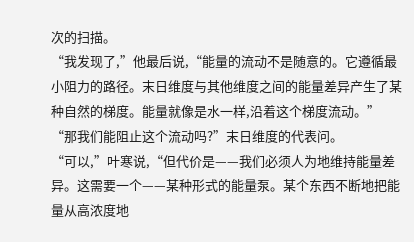次的扫描。
“我发现了,”他最后说,“能量的流动不是随意的。它遵循最小阻力的路径。末日维度与其他维度之间的能量差异产生了某种自然的梯度。能量就像是水一样,沿着这个梯度流动。”
“那我们能阻止这个流动吗?”末日维度的代表问。
“可以,”叶寒说,“但代价是——我们必须人为地维持能量差异。这需要一个——某种形式的能量泵。某个东西不断地把能量从高浓度地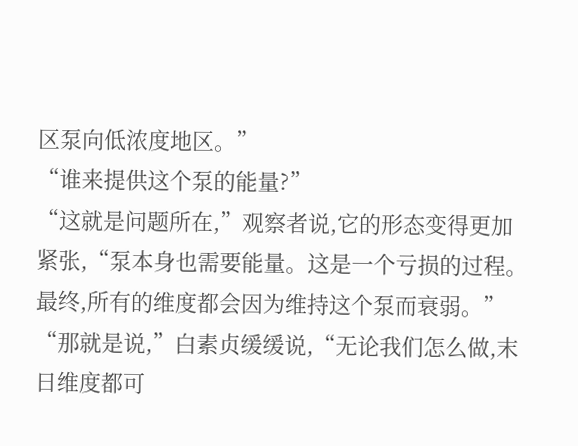区泵向低浓度地区。”
“谁来提供这个泵的能量?”
“这就是问题所在,”观察者说,它的形态变得更加紧张,“泵本身也需要能量。这是一个亏损的过程。最终,所有的维度都会因为维持这个泵而衰弱。”
“那就是说,”白素贞缓缓说,“无论我们怎么做,末日维度都可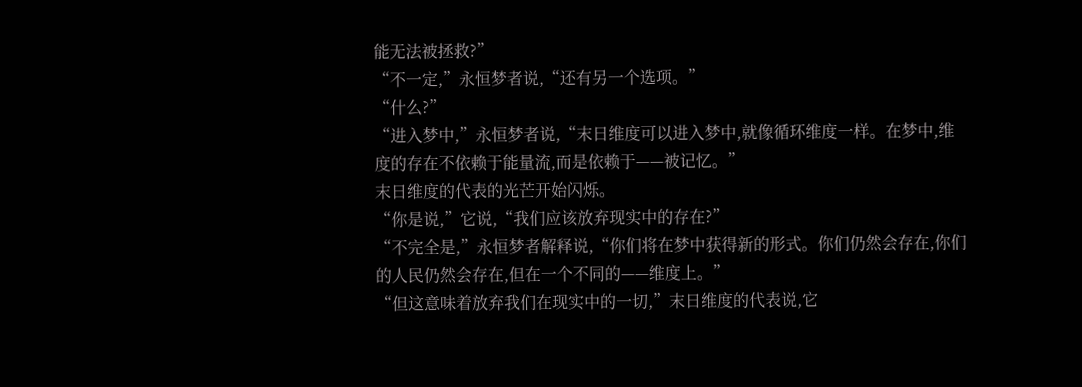能无法被拯救?”
“不一定,”永恒梦者说,“还有另一个选项。”
“什么?”
“进入梦中,”永恒梦者说,“末日维度可以进入梦中,就像循环维度一样。在梦中,维度的存在不依赖于能量流,而是依赖于——被记忆。”
末日维度的代表的光芒开始闪烁。
“你是说,”它说,“我们应该放弃现实中的存在?”
“不完全是,”永恒梦者解释说,“你们将在梦中获得新的形式。你们仍然会存在,你们的人民仍然会存在,但在一个不同的——维度上。”
“但这意味着放弃我们在现实中的一切,”末日维度的代表说,它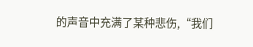的声音中充满了某种悲伤,“我们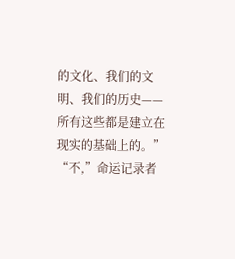的文化、我们的文明、我们的历史——所有这些都是建立在现实的基础上的。”
“不,”命运记录者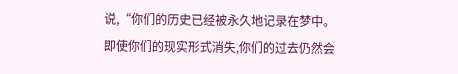说,“你们的历史已经被永久地记录在梦中。即使你们的现实形式消失,你们的过去仍然会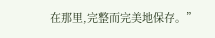在那里,完整而完美地保存。”